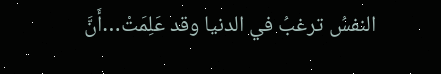النفسُ ترغبُ في الدنيا وقد عَلِمَتْ…أَنَّ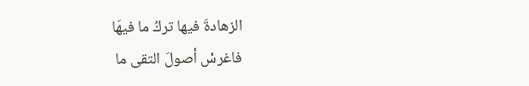الزهادةَ فيها تركُ ما فيهَا
فاغرسْ أصولَ التقى ما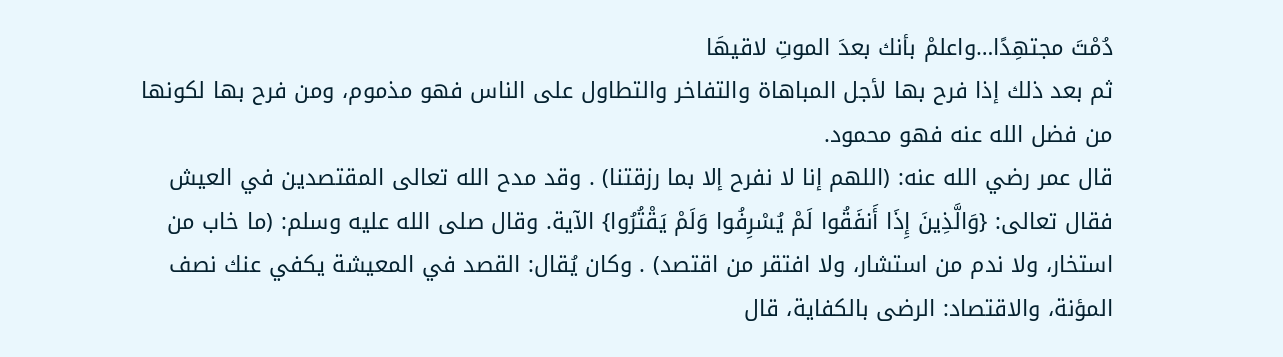دُمْتَ مجتهِدًا…واعلمْ بأنك بعدَ الموتِ لاقيهَا
ثم بعد ذلك إذا فرح بها لأجل المباهاة والتفاخر والتطاول على الناس فهو مذموم، ومن فرح بها لكونها من فضل الله عنه فهو محمود.
قال عمر رضي الله عنه: (اللهم إنا لا نفرح إلا بما رزقتنا) . وقد مدح الله تعالى المقتصدين في العيش فقال تعالى: {وَالَّذِينَ إِذَا أَنفَقُوا لَمْ يُسْرِفُوا وَلَمْ يَقْتُرُوا} الآية. وقال صلى الله عليه وسلم: (ما خاب من استخار، ولا ندم من استشار، ولا افتقر من اقتصد) . وكان يُقال: القصد في المعيشة يكفي عنك نصف المؤنة، والاقتصاد: الرضى بالكفاية، قال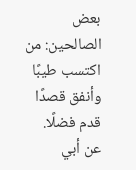بعض الصالحين: من اكتسب طيبًا وأنفق قصدًا قدم فضلًا.
عن أبي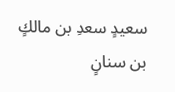سعيدٍ سعدِ بن مالكٍ بن سنانٍ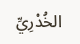الخُدْرِيِّ